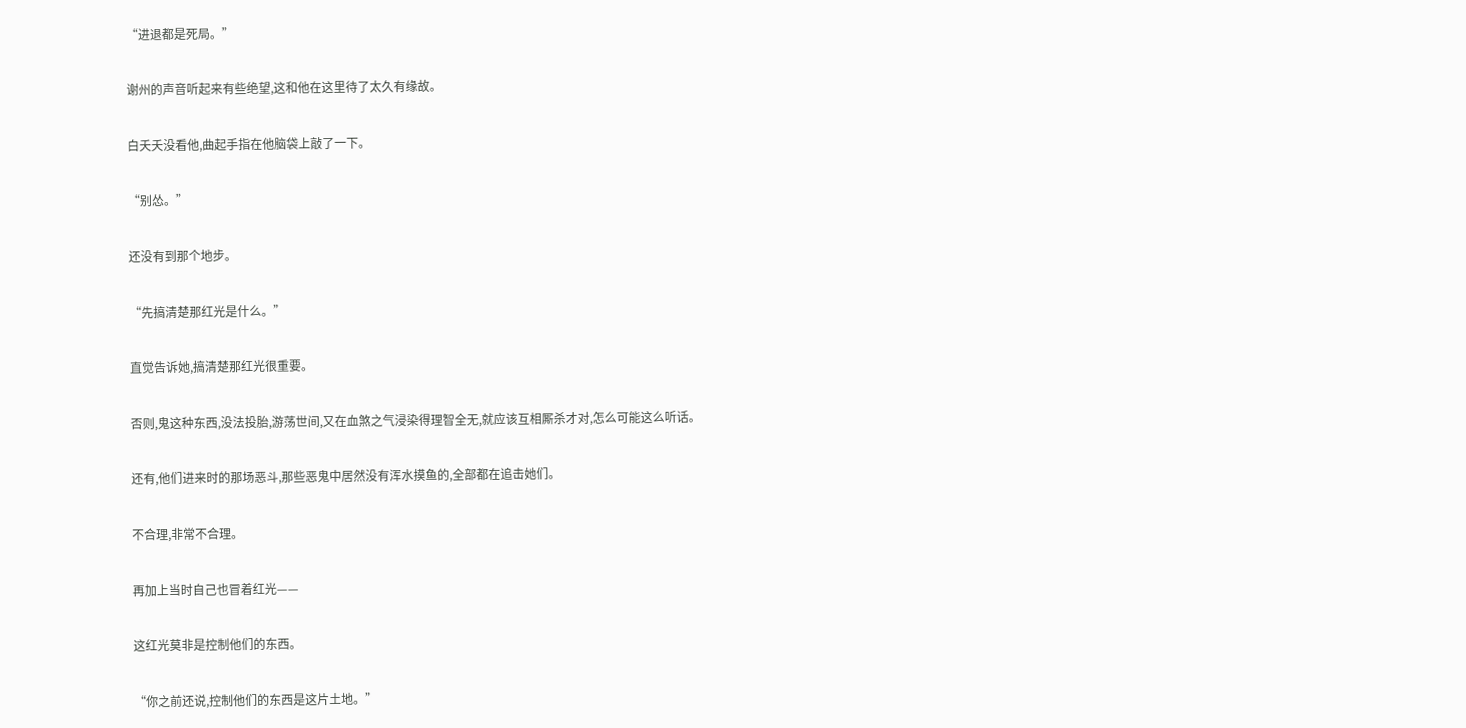“进退都是死局。”

谢州的声音听起来有些绝望,这和他在这里待了太久有缘故。

白夭夭没看他,曲起手指在他脑袋上敲了一下。

“别怂。”

还没有到那个地步。

“先搞清楚那红光是什么。”

直觉告诉她,搞清楚那红光很重要。

否则,鬼这种东西,没法投胎,游荡世间,又在血煞之气浸染得理智全无,就应该互相厮杀才对,怎么可能这么听话。

还有,他们进来时的那场恶斗,那些恶鬼中居然没有浑水摸鱼的,全部都在追击她们。

不合理,非常不合理。

再加上当时自己也冒着红光——

这红光莫非是控制他们的东西。

“你之前还说,控制他们的东西是这片土地。”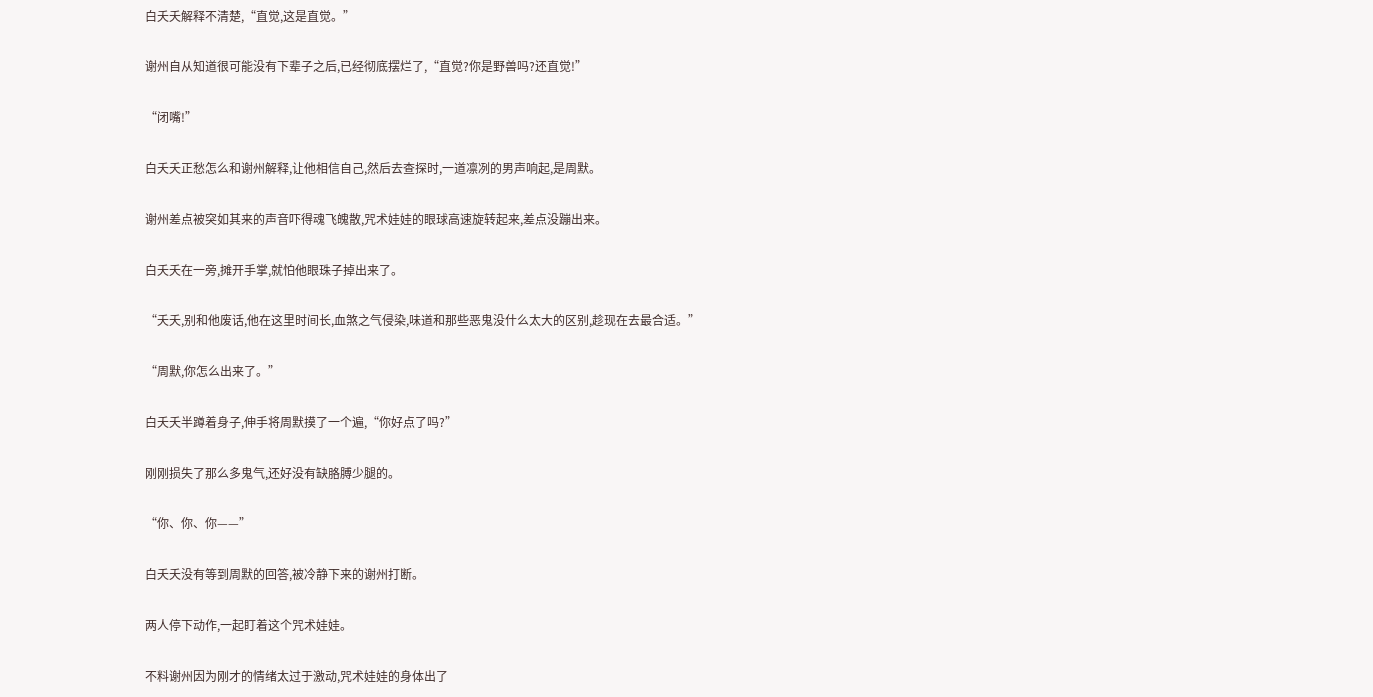白夭夭解释不清楚,“直觉,这是直觉。”

谢州自从知道很可能没有下辈子之后,已经彻底摆烂了,“直觉?你是野兽吗?还直觉!”

“闭嘴!”

白夭夭正愁怎么和谢州解释,让他相信自己,然后去查探时,一道凛冽的男声响起,是周默。

谢州差点被突如其来的声音吓得魂飞魄散,咒术娃娃的眼球高速旋转起来,差点没蹦出来。

白夭夭在一旁,摊开手掌,就怕他眼珠子掉出来了。

“夭夭,别和他废话,他在这里时间长,血煞之气侵染,味道和那些恶鬼没什么太大的区别,趁现在去最合适。”

“周默,你怎么出来了。”

白夭夭半蹲着身子,伸手将周默摸了一个遍,“你好点了吗?”

刚刚损失了那么多鬼气,还好没有缺胳膊少腿的。

“你、你、你——”

白夭夭没有等到周默的回答,被冷静下来的谢州打断。

两人停下动作,一起盯着这个咒术娃娃。

不料谢州因为刚才的情绪太过于激动,咒术娃娃的身体出了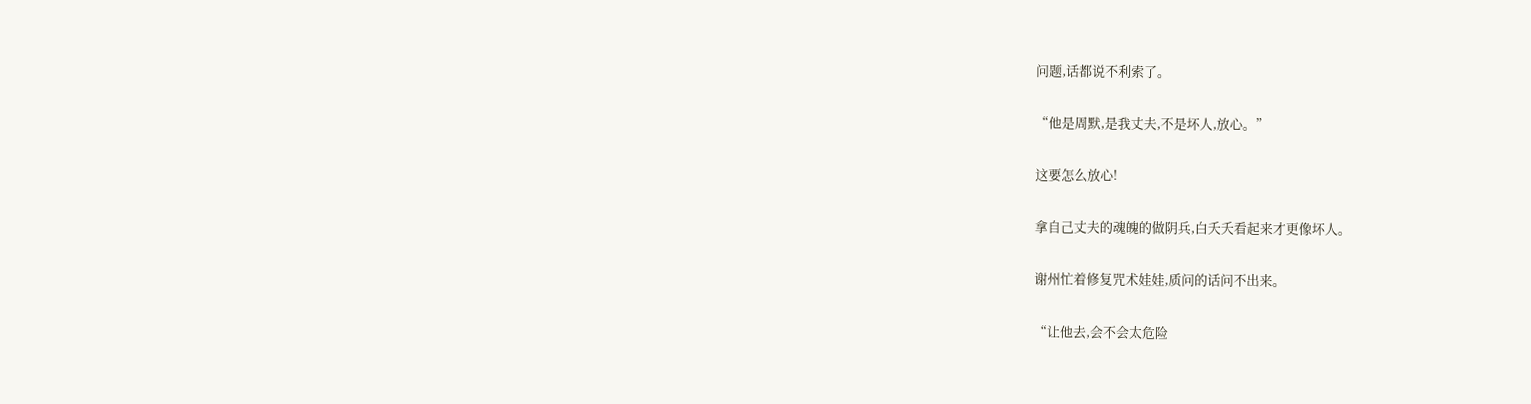问题,话都说不利索了。

“他是周默,是我丈夫,不是坏人,放心。”

这要怎么放心!

拿自己丈夫的魂魄的做阴兵,白夭夭看起来才更像坏人。

谢州忙着修复咒术娃娃,质问的话问不出来。

“让他去,会不会太危险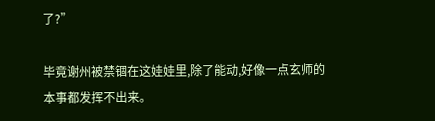了?”

毕竟谢州被禁锢在这娃娃里,除了能动,好像一点玄师的本事都发挥不出来。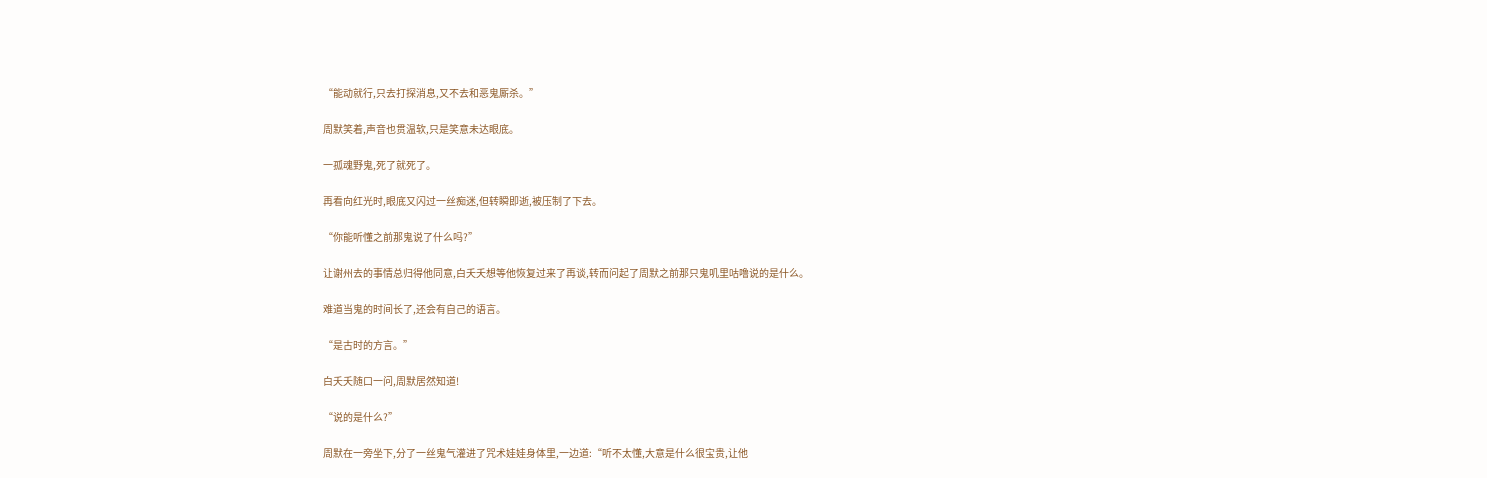“能动就行,只去打探消息,又不去和恶鬼厮杀。”

周默笑着,声音也贯温软,只是笑意未达眼底。

一孤魂野鬼,死了就死了。

再看向红光时,眼底又闪过一丝痴迷,但转瞬即逝,被压制了下去。

“你能听懂之前那鬼说了什么吗?”

让谢州去的事情总归得他同意,白夭夭想等他恢复过来了再谈,转而问起了周默之前那只鬼叽里咕噜说的是什么。

难道当鬼的时间长了,还会有自己的语言。

“是古时的方言。”

白夭夭随口一问,周默居然知道!

“说的是什么?”

周默在一旁坐下,分了一丝鬼气灌进了咒术娃娃身体里,一边道:“听不太懂,大意是什么很宝贵,让他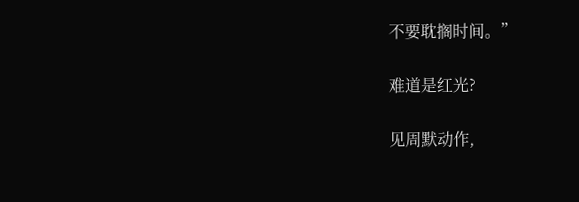不要耽搁时间。”

难道是红光?

见周默动作,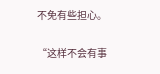不免有些担心。

“这样不会有事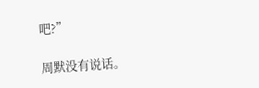吧?”

周默没有说话。